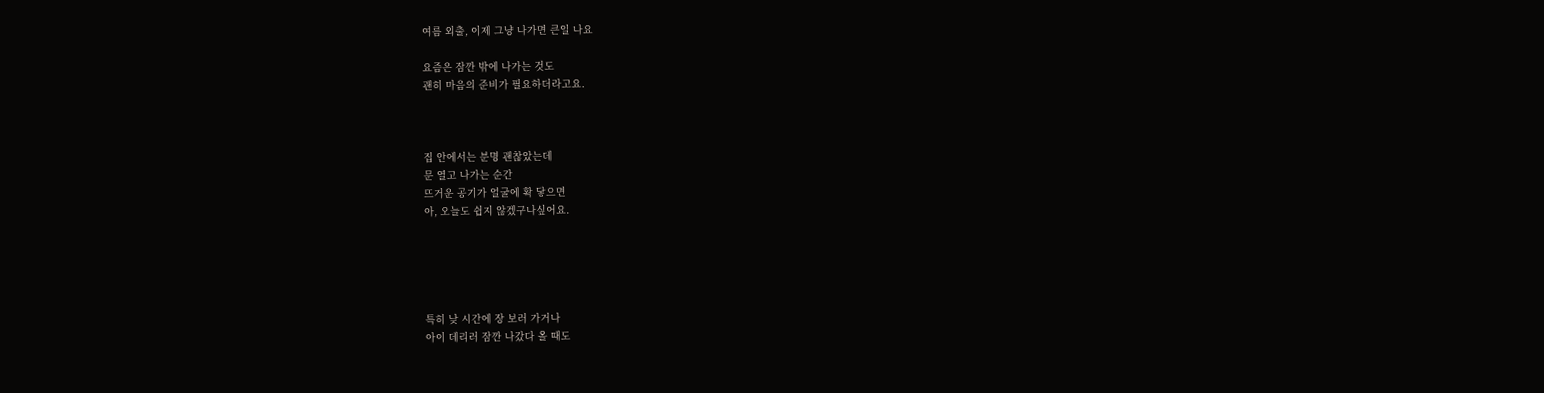여름 외출, 이제 그냥 나가면 큰일 나요

요즘은 잠깐 밖에 나가는 것도
괜히 마음의 준비가 필요하더라고요.



집 안에서는 분명 괜찮았는데
문 열고 나가는 순간
뜨거운 공기가 얼굴에 확 닿으면
아, 오늘도 쉽지 않겠구나싶어요.





특히 낮 시간에 장 보러 가거나
아이 데리러 잠깐 나갔다 올 때도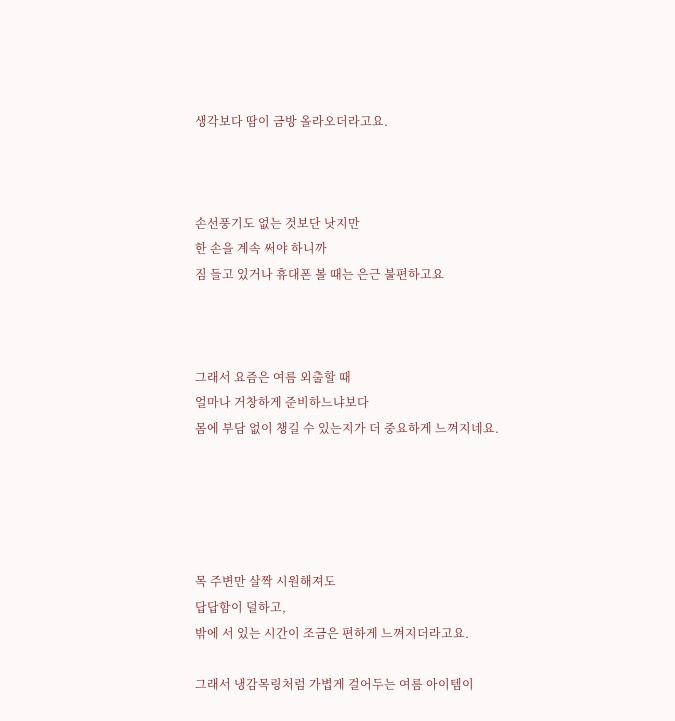생각보다 땀이 금방 올라오더라고요.



손선풍기도 없는 것보단 낫지만
한 손을 계속 써야 하니까
짐 들고 있거나 휴대폰 볼 때는 은근 불편하고요



그래서 요즘은 여름 외출할 때
얼마나 거창하게 준비하느냐보다
몸에 부담 없이 챙길 수 있는지가 더 중요하게 느껴지네요.





목 주변만 살짝 시원해져도
답답함이 덜하고,
밖에 서 있는 시간이 조금은 편하게 느껴지더라고요.

그래서 냉감목링처럼 가볍게 걸어두는 여름 아이템이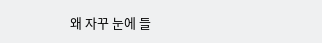왜 자꾸 눈에 들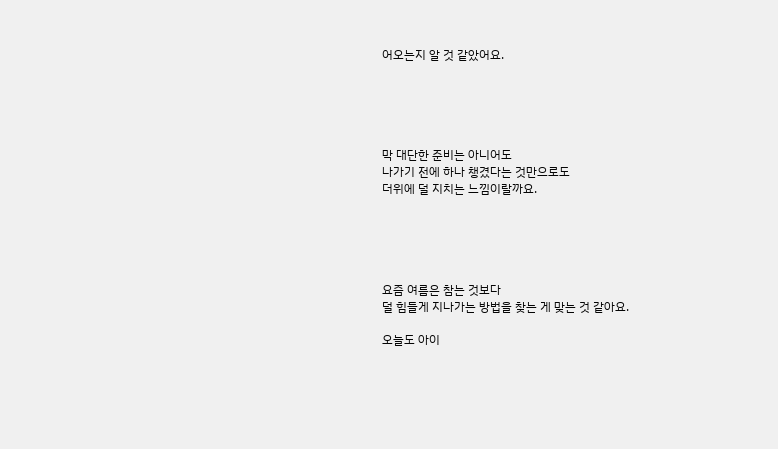어오는지 알 것 같았어요.





막 대단한 준비는 아니어도
나가기 전에 하나 챙겼다는 것만으로도
더위에 덜 지치는 느낌이랄까요.





요즘 여름은 참는 것보다
덜 힘들게 지나가는 방법을 찾는 게 맞는 것 같아요.

오늘도 아이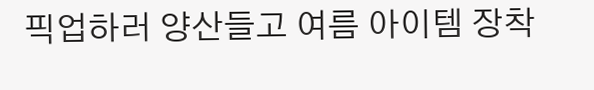픽업하러 양산들고 여름 아이템 장착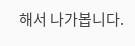해서 나가봅니다.